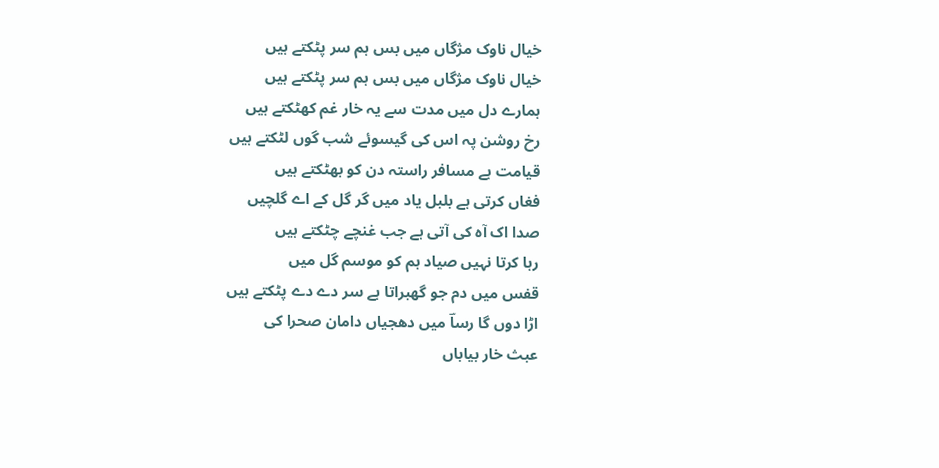خیال ناوک مژگاں میں بس ہم سر پٹکتے ہیں
خیال ناوک مژگاں میں بس ہم سر پٹکتے ہیں
ہمارے دل میں مدت سے یہ خار غم کھٹکتے ہیں
رخ روشن پہ اس کی گیسوئے شب گوں لٹکتے ہیں
قیامت ہے مسافر راستہ دن کو بھٹکتے ہیں
فغاں کرتی ہے بلبل یاد میں گر گل کے اے گلچیں
صدا اک آہ کی آتی ہے جب غنچے چٹکتے ہیں
رہا کرتا نہیں صیاد ہم کو موسم گل میں
قفس میں دم جو گھبراتا ہے سر دے دے پٹکتے ہیں
اڑا دوں گا رساؔ میں دھجیاں دامان صحرا کی
عبث خار بیاباں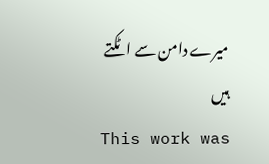میرے دامن سے اٹکتے ہیں
This work was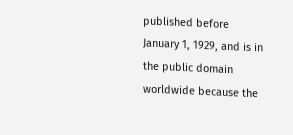published before January 1, 1929, and is in the public domain worldwide because the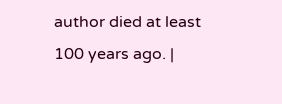author died at least 100 years ago. |